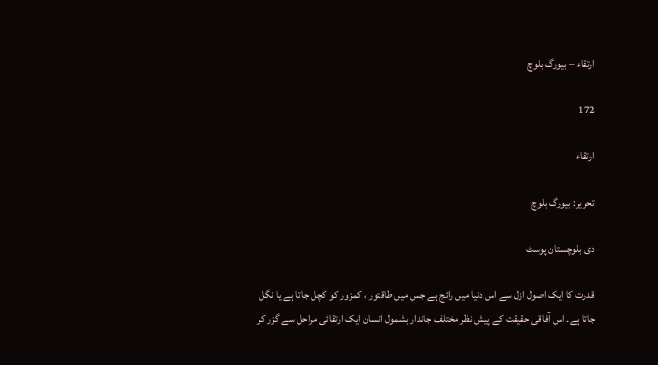ارتقاء – بیورگ بلوچ

172

ارتقاء

تحریر: بیورگ بلوچ

دی بلوچستان پوسٹ

قدرت کا ایک اصول ازل سے اس دنیا میں رائج ہے جس میں طاقتور ، کمزور کو کچل جاتا ہے یا نگل جاتا ہے۔ اس آفاقی حقیقت کے پیش نظر مختلف جاندار بشمول انسان ایک ارتقائی مراحل سے گزر کر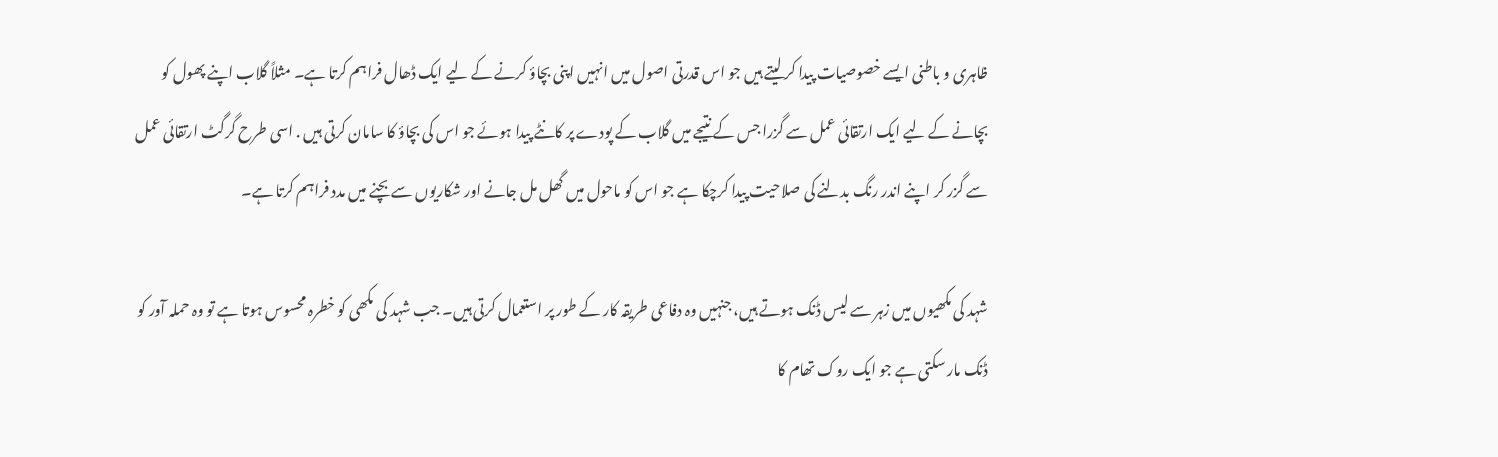ظاہری و باطنی ایسے خصوصیات پیدا کر لیتے ہیں جو اس قدرتی اصول میں انہیں اپنی بچاؤ کرنے کے لیے ایک ڈھال فراہم کرتا ہے۔ مثلاً گلاب اپنے پھول کو بچانے کے لیے ایک ارتقائی عمل سے گزرا جس کے نتیجے میں گلاب کے پودے پر کانٹے پیدا ہوئے جو اس کی بچاؤ کا سامان کرتی ہیں . اسی طرح گرگٹ ارتقائی عمل سے گزر کر اپنے اندر رنگ بدلنے کی صلاحیت پیدا کرچکا ہے جو اس کو ماحول میں گھل مل جانے اور شکاریوں سے بچنے میں مدد فراہم کرتا ہے۔

شہد کی مکھیوں میں زہر سے لیس ڈنک ہوتے ہیں، جنہیں وہ دفاعی طریقہ کار کے طور پر استعمال کرتی ہیں۔ جب شہد کی مکھی کو خطرہ محسوس ہوتا ہے تو وہ حملہ آور کو ڈنک مار سکتی ہے جو ایک روک تھام کا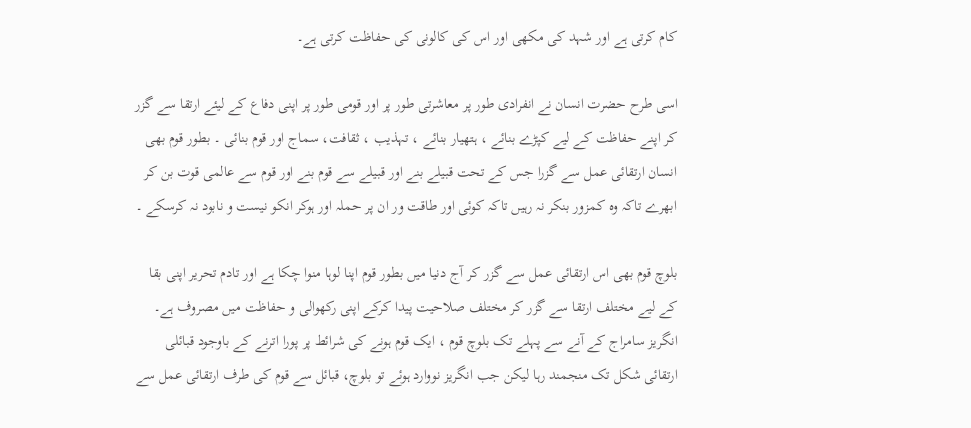کام کرتی ہے اور شہد کی مکھی اور اس کی کالونی کی حفاظت کرتی ہے۔

اسی طرح حضرت انسان نے انفرادی طور پر معاشرتی طور پر اور قومی طور پر اپنی دفاع کے لیئے ارتقا سے گزر کر اپنے حفاظت کے لیے کپڑے بنائے ، ہتھیار بنائے ، تہذیب ، ثقافت، سماج اور قوم بنائی ۔ بطور قوم بھی انسان ارتقائی عمل سے گزرا جس کے تحت قبیلے بنے اور قبیلے سے قوم بنے اور قوم سے عالمی قوت بن کر ابھرے تاکہ وہ کمزور بنکر نہ رہیں تاکہ کوئی اور طاقت ور ان پر حملہ اور ہوکر انکو نیست و نابود نہ کرسکے ۔

بلوچ قوم بھی اس ارتقائی عمل سے گزر کر آج دنیا میں بطور قوم اپنا لوہا منوا چکا ہے اور تادم تحریر اپنی بقا کے لیے مختلف ارتقا سے گزر کر مختلف صلاحیت پیدا کرکے اپنی رکھوالی و حفاظت میں مصروف ہے۔ انگریز سامراج کے آنے سے پہلے تک بلوچ قوم ، ایک قوم ہونے کی شرائط پر پورا اترنے کے باوجود قبائلی ارتقائی شکل تک منجمند رہا لیکن جب انگریز نووارد ہوئے تو بلوچ، قبائل سے قوم کی طرف ارتقائی عمل سے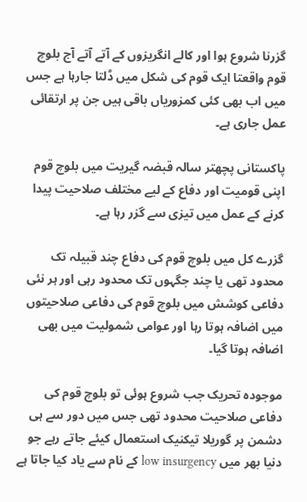گزرنا شروع ہوا اور کالے انگریزوں کے آتے آتے آج بلوچ قوم واقعتا ایک قوم کی شکل میں ڈلتا جارہا ہے جس میں اب بھی کئی کمزوریاں باقی ہیں جن پر ارتقائی عمل جاری ہے۔

پاکستانی پچھتر سالہ قبضہ گیریت میں بلوچ قوم اپنی قومیت اور دفاع کے لیے مختلف صلاحیت پیدا کرنے کے عمل میں تیزی سے گزر رہا ہے۔

گزرے کل میں بلوچ قوم کی دفاع چند قبیلہ تک محدود تھی یا چند جگہوں تک محدود رہی اور ہر نئی دفاعی کوشش میں بلوچ قوم کی دفاعی صلاحیتوں میں اضافہ ہوتا رہا اور عوامی شمولیت میں بھی اضافہ ہوتا گیا۔

موجودہ تحریک جب شروع ہوئی تو بلوچ قوم کی دفاعی صلاحیت محدود تھی جس میں دور سے ہی دشمن پر گوریلا تیکنیک استعمال کیئے جاتے رہے جو دنیا بھر میں low insurgency کے نام سے یاد کیا جاتا ہے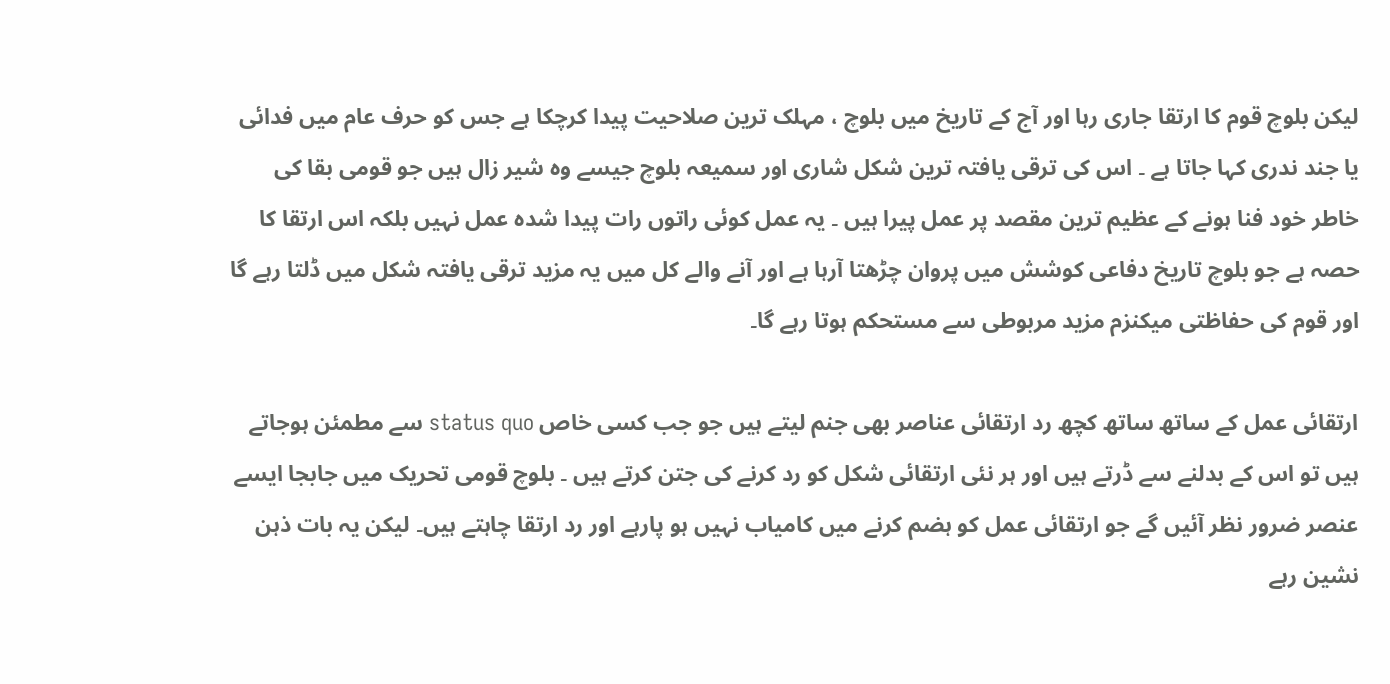لیکن بلوچ قوم کا ارتقا جاری رہا اور آج کے تاریخ میں بلوچ ، مہلک ترین صلاحیت پیدا کرچکا ہے جس کو حرف عام میں فدائی یا جند ندری کہا جاتا ہے ۔ اس کی ترقی یافتہ ترین شکل شاری اور سمیعہ بلوچ جیسے وہ شیر زال ہیں جو قومی بقا کی خاطر خود فنا ہونے کے عظیم ترین مقصد پر عمل پیرا ہیں ۔ یہ عمل کوئی راتوں رات پیدا شدہ عمل نہیں بلکہ اس ارتقا کا حصہ ہے جو بلوچ تاریخ دفاعی کوشش میں پروان چڑھتا آرہا ہے اور آنے والے کل میں یہ مزید ترقی یافتہ شکل میں ڈلتا رہے گا اور قوم کی حفاظتی میکنزم مزید مربوطی سے مستحکم ہوتا رہے گا۔

ارتقائی عمل کے ساتھ ساتھ کچھ رد ارتقائی عناصر بھی جنم لیتے ہیں جو جب کسی خاص status quo سے مطمئن ہوجاتے ہیں تو اس کے بدلنے سے ڈرتے ہیں اور ہر نئی ارتقائی شکل کو رد کرنے کی جتن کرتے ہیں ۔ بلوچ قومی تحریک میں جابجا ایسے عنصر ضرور نظر آئیں گے جو ارتقائی عمل کو ہضم کرنے میں کامیاب نہیں ہو پارہے اور رد ارتقا چاہتے ہیں۔ لیکن یہ بات ذہن نشین رہے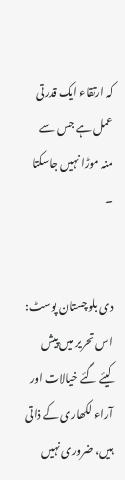کہ ارتقاء ایک قدرتی عمل ہے جس سے منہ موڑا نہیں جاسکتا ۔


دی بلوچستان پوسٹ: اس تحریر میں پیش کیئے گئے خیالات اور آراء لکھاری کے ذاتی ہیں، ضروری نہیں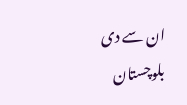ان سے دی بلوچستان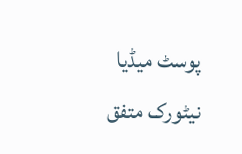پوسٹ میڈیا نیٹورک متفق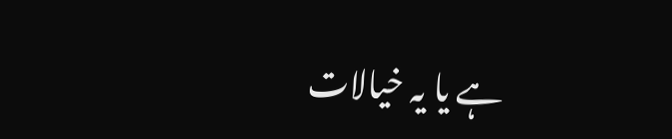ہے یا یہ خیالات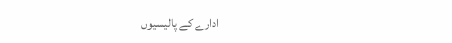ادارے کے پالیسیوں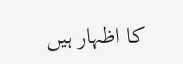کا اظہار ہیں